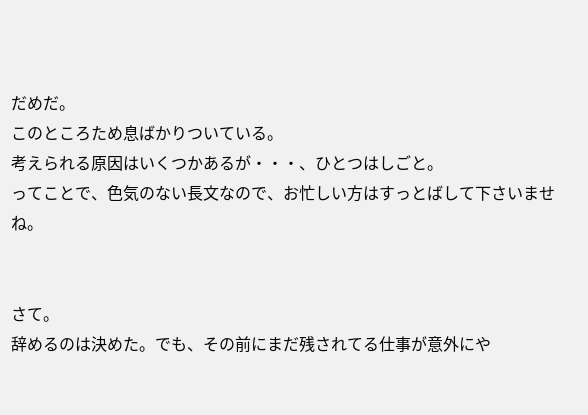だめだ。
このところため息ばかりついている。
考えられる原因はいくつかあるが・・・、ひとつはしごと。
ってことで、色気のない長文なので、お忙しい方はすっとばして下さいませね。


さて。
辞めるのは決めた。でも、その前にまだ残されてる仕事が意外にや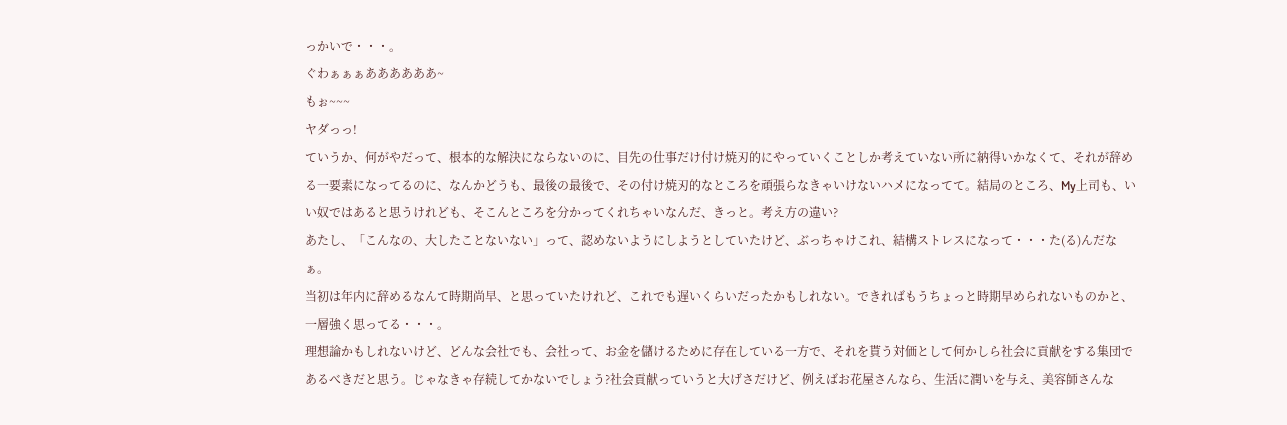っかいで・・・。
ぐわぁぁぁああああああ~
もぉ~~~
ヤダっっ!
ていうか、何がやだって、根本的な解決にならないのに、目先の仕事だけ付け焼刃的にやっていくことしか考えていない所に納得いかなくて、それが辞める一要素になってるのに、なんかどうも、最後の最後で、その付け焼刃的なところを頑張らなきゃいけないハメになってて。結局のところ、My上司も、いい奴ではあると思うけれども、そこんところを分かってくれちゃいなんだ、きっと。考え方の違い?
あたし、「こんなの、大したことないない」って、認めないようにしようとしていたけど、ぶっちゃけこれ、結構ストレスになって・・・た(る)んだなぁ。
当初は年内に辞めるなんて時期尚早、と思っていたけれど、これでも遅いくらいだったかもしれない。できればもうちょっと時期早められないものかと、一層強く思ってる・・・。
理想論かもしれないけど、どんな会社でも、会社って、お金を儲けるために存在している一方で、それを貰う対価として何かしら社会に貢献をする集団であるべきだと思う。じゃなきゃ存続してかないでしょう?社会貢献っていうと大げさだけど、例えばお花屋さんなら、生活に潤いを与え、美容師さんな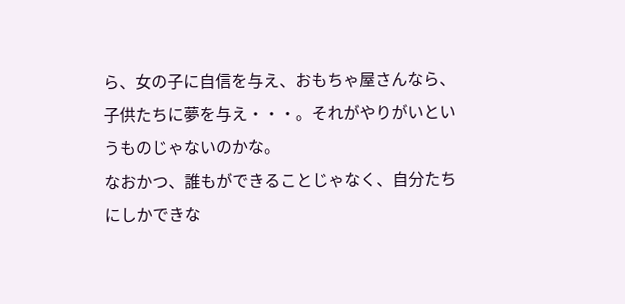ら、女の子に自信を与え、おもちゃ屋さんなら、子供たちに夢を与え・・・。それがやりがいというものじゃないのかな。
なおかつ、誰もができることじゃなく、自分たちにしかできな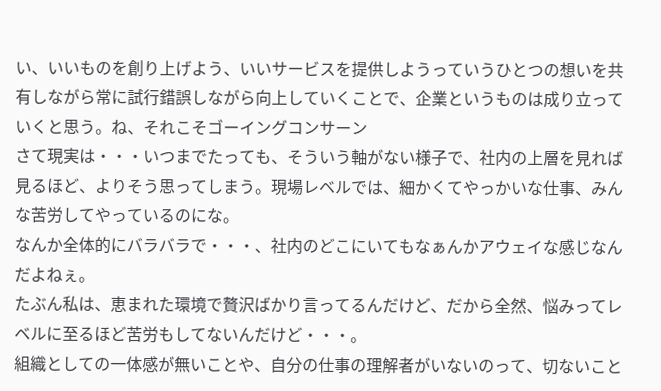い、いいものを創り上げよう、いいサービスを提供しようっていうひとつの想いを共有しながら常に試行錯誤しながら向上していくことで、企業というものは成り立っていくと思う。ね、それこそゴーイングコンサーン
さて現実は・・・いつまでたっても、そういう軸がない様子で、社内の上層を見れば見るほど、よりそう思ってしまう。現場レベルでは、細かくてやっかいな仕事、みんな苦労してやっているのにな。
なんか全体的にバラバラで・・・、社内のどこにいてもなぁんかアウェイな感じなんだよねぇ。
たぶん私は、恵まれた環境で贅沢ばかり言ってるんだけど、だから全然、悩みってレベルに至るほど苦労もしてないんだけど・・・。
組織としての一体感が無いことや、自分の仕事の理解者がいないのって、切ないこと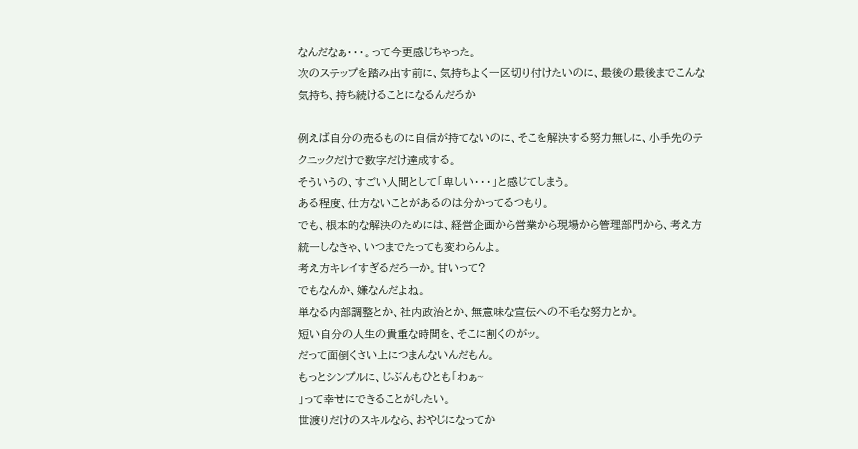なんだなぁ・・・。って今更感じちゃった。
次のステップを踏み出す前に、気持ちよく一区切り付けたいのに、最後の最後までこんな気持ち、持ち続けることになるんだろか

例えば自分の売るものに自信が持てないのに、そこを解決する努力無しに、小手先のテクニックだけで数字だけ達成する。
そういうの、すごい人間として「卑しい・・・」と感じてしまう。
ある程度、仕方ないことがあるのは分かってるつもり。
でも、根本的な解決のためには、経営企画から営業から現場から管理部門から、考え方統一しなきゃ、いつまでたっても変わらんよ。
考え方キレイすぎるだろーか。甘いって?
でもなんか、嫌なんだよね。
単なる内部調整とか、社内政治とか、無意味な宣伝への不毛な努力とか。
短い自分の人生の貴重な時間を、そこに割くのがッ。
だって面倒くさい上につまんないんだもん。
もっとシンプルに、じぶんもひとも「わぁ~
」って幸せにできることがしたい。
世渡りだけのスキルなら、おやじになってか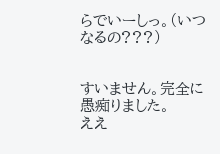らでいーしっ。(いつなるの???)


すいません。完全に愚痴りました。
ええ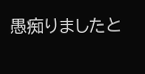愚痴りましたと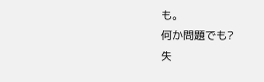も。
何か問題でも?
失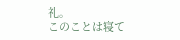礼。
このことは寝て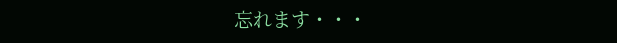忘れます・・・